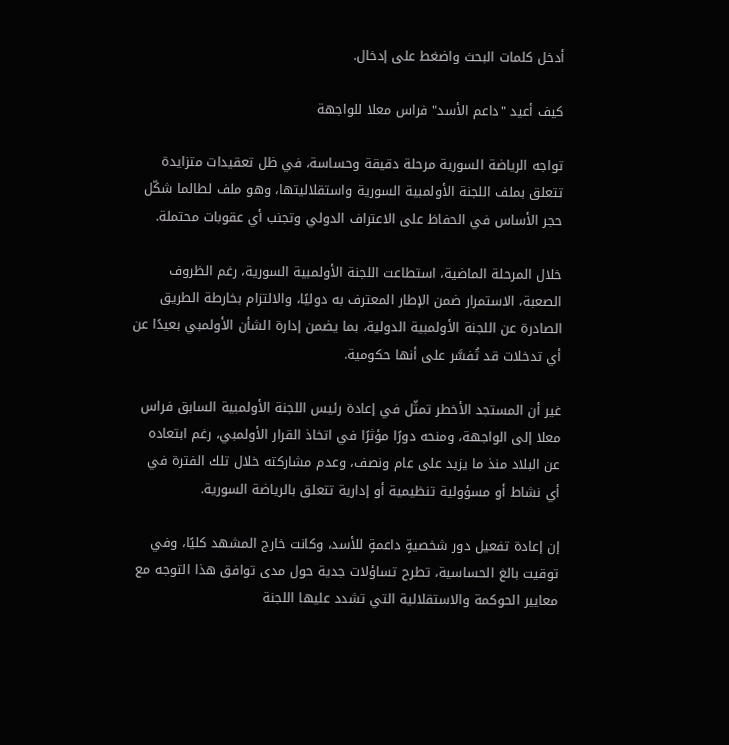أدخل كلمات البحث واضغط على إدخال.

كيف أعيد "داعم الأسد" فراس معلا للواجهة

تواجه الرياضة السورية مرحلة دقيقة وحساسة، في ظل تعقيدات متزايدة تتعلق بملف اللجنة الأولمبية السورية واستقلاليتها، وهو ملف لطالما شكّل حجر الأساس في الحفاظ على الاعتراف الدولي وتجنب أي عقوبات محتملة.

خلال المرحلة الماضية، استطاعت اللجنة الأولمبية السورية، رغم الظروف الصعبة، الاستمرار ضمن الإطار المعترف به دوليًا، والالتزام بخارطة الطريق الصادرة عن اللجنة الأولمبية الدولية، بما يضمن إدارة الشأن الأولمبي بعيدًا عن أي تدخلات قد تُفسَّر على أنها حكومية.

غير أن المستجد الأخطر تمثّل في إعادة رئيس اللجنة الأولمبية السابق فراس معلا إلى الواجهة، ومنحه دورًا مؤثرًا في اتخاذ القرار الأولمبي، رغم ابتعاده عن البلاد منذ ما يزيد على عام ونصف، وعدم مشاركته خلال تلك الفترة في أي نشاط أو مسؤولية تنظيمية أو إدارية تتعلق بالرياضة السورية.

إن إعادة تفعيل دور شخصيةٍ داعمةٍ للأسد، وكانت خارج المشهد كليًا، وفي توقيت بالغ الحساسية، تطرح تساؤلات جدية حول مدى توافق هذا التوجه مع معايير الحوكمة والاستقلالية التي تشدد عليها اللجنة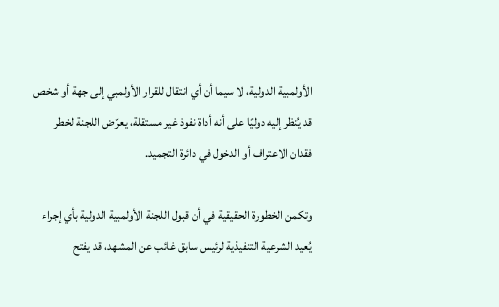الأولمبية الدولية، لا سيما أن أي انتقال للقرار الأولمبي إلى جهة أو شخص قد يُنظر إليه دوليًا على أنه أداة نفوذ غير مستقلة، يعرّض اللجنة لخطر فقدان الاعتراف أو الدخول في دائرة التجميد.

وتكمن الخطورة الحقيقية في أن قبول اللجنة الأولمبية الدولية بأي إجراء يُعيد الشرعية التنفيذية لرئيس سابق غائب عن المشهد، قد يفتح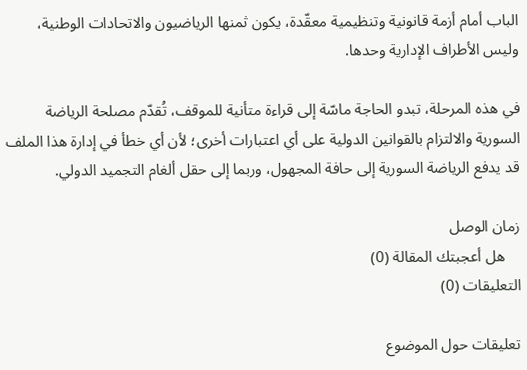الباب أمام أزمة قانونية وتنظيمية معقّدة، يكون ثمنها الرياضيون والاتحادات الوطنية، وليس الأطراف الإدارية وحدها.

في هذه المرحلة، تبدو الحاجة ماسّة إلى قراءة متأنية للموقف، تُقدّم مصلحة الرياضة السورية والالتزام بالقوانين الدولية على أي اعتبارات أخرى؛ لأن أي خطأ في إدارة هذا الملف قد يدفع الرياضة السورية إلى حافة المجهول، وربما إلى حقل ألغام التجميد الدولي.

زمان الوصل
    هل أعجبتك المقالة (0)
التعليقات (0)

تعليقات حول الموضوع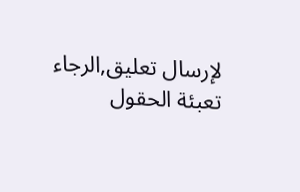لإرسال تعليق,الرجاء تعبئة الحقول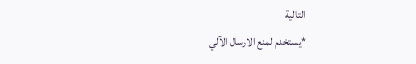التالية
*يستخدم لمنع الارسال الآلي